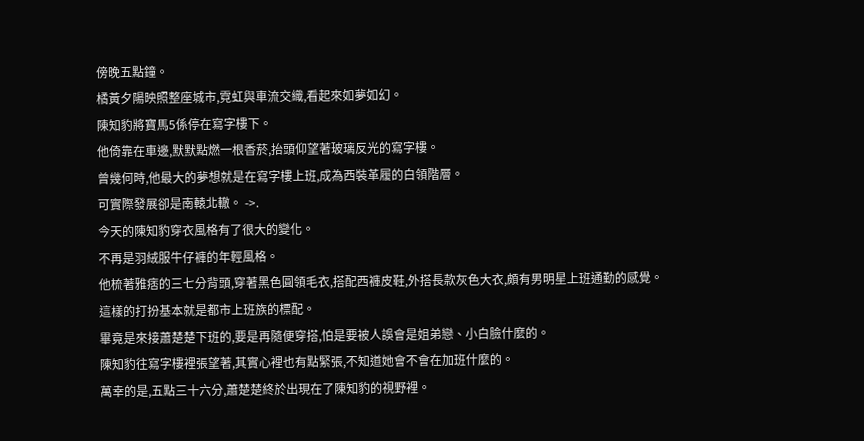傍晚五點鐘。
橘黃夕陽映照整座城市,霓虹與車流交織,看起來如夢如幻。
陳知豹將寶馬5係停在寫字樓下。
他倚靠在車邊,默默點燃一根香菸,抬頭仰望著玻璃反光的寫字樓。
曾幾何時,他最大的夢想就是在寫字樓上班,成為西裝革履的白領階層。
可實際發展卻是南轅北轍。 ->.
今天的陳知豹穿衣風格有了很大的變化。
不再是羽絨服牛仔褲的年輕風格。
他梳著雅痞的三七分背頭,穿著黑色圓領毛衣,搭配西褲皮鞋,外搭長款灰色大衣,頗有男明星上班通勤的感覺。
這樣的打扮基本就是都市上班族的標配。
畢竟是來接蕭楚楚下班的,要是再隨便穿搭,怕是要被人誤會是姐弟戀、小白臉什麼的。
陳知豹往寫字樓裡張望著,其實心裡也有點緊張,不知道她會不會在加班什麼的。
萬幸的是,五點三十六分,蕭楚楚終於出現在了陳知豹的視野裡。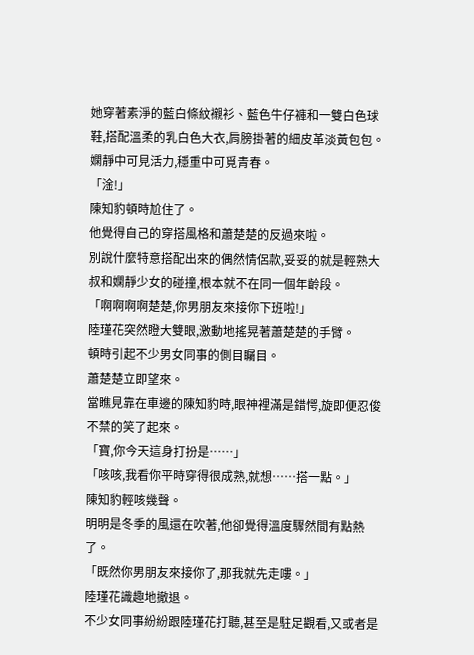她穿著素淨的藍白條紋襯衫、藍色牛仔褲和一雙白色球鞋,搭配溫柔的乳白色大衣,肩膀掛著的細皮革淡黃包包。
嫻靜中可見活力,穩重中可覓青春。
「淦!」
陳知豹頓時尬住了。
他覺得自己的穿搭風格和蕭楚楚的反過來啦。
別說什麼特意搭配出來的偶然情侶款,妥妥的就是輕熟大叔和嫻靜少女的碰撞,根本就不在同一個年齡段。
「啊啊啊啊楚楚,你男朋友來接你下班啦!」
陸瑾花突然瞪大雙眼,激動地搖晃著蕭楚楚的手臂。
頓時引起不少男女同事的側目矚目。
蕭楚楚立即望來。
當瞧見靠在車邊的陳知豹時,眼神裡滿是錯愕,旋即便忍俊不禁的笑了起來。
「寶,你今天這身打扮是……」
「咳咳,我看你平時穿得很成熟,就想……搭一點。」
陳知豹輕咳幾聲。
明明是冬季的風還在吹著,他卻覺得溫度驟然間有點熱了。
「既然你男朋友來接你了,那我就先走嘍。」
陸瑾花識趣地撤退。
不少女同事紛紛跟陸瑾花打聽,甚至是駐足觀看,又或者是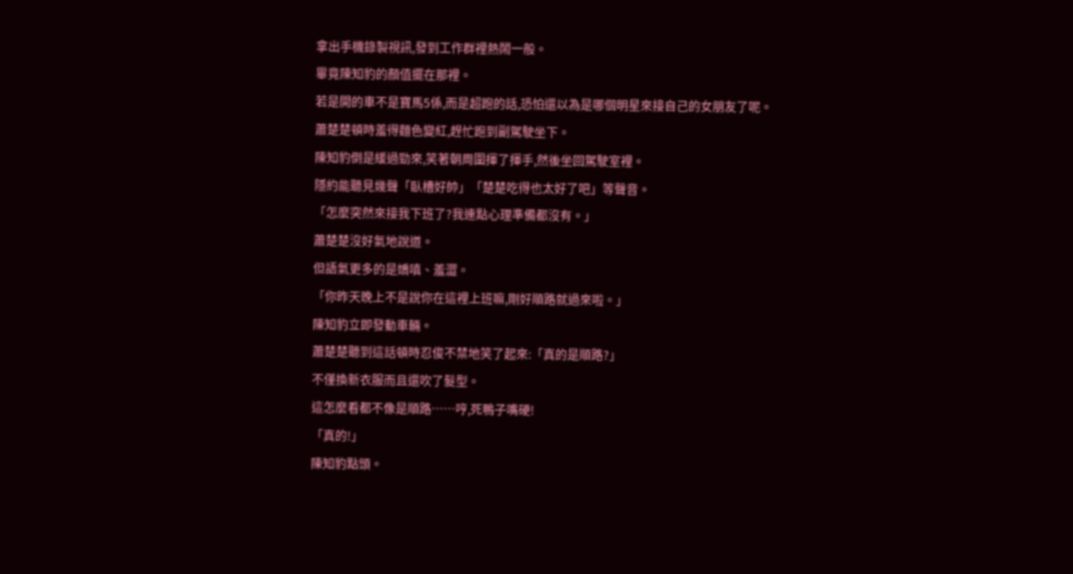拿出手機錄製視訊,發到工作群裡熱鬧一般。
畢竟陳知豹的顏值擺在那裡。
若是開的車不是寶馬5係,而是超跑的話,恐怕還以為是哪個明星來接自己的女朋友了呢。
蕭楚楚頓時羞得麵色變紅,趕忙跑到副駕駛坐下。
陳知豹倒是緩過勁來,笑著朝周圍揮了揮手,然後坐回駕駛室裡。
隱約能聽見幾聲「臥槽好帥」「楚楚吃得也太好了吧」等聲音。
「怎麼突然來接我下班了?我連點心理準備都沒有。」
蕭楚楚沒好氣地說道。
但語氣更多的是嬌嗔、羞澀。
「你昨天晚上不是說你在這裡上班嘛,剛好順路就過來啦。」
陳知豹立即發動車輛。
蕭楚楚聽到這話頓時忍俊不禁地笑了起來:「真的是順路?」
不僅換新衣服而且還吹了髮型。
這怎麼看都不像是順路……哼,死鴨子嘴硬!
「真的!」
陳知豹點頭。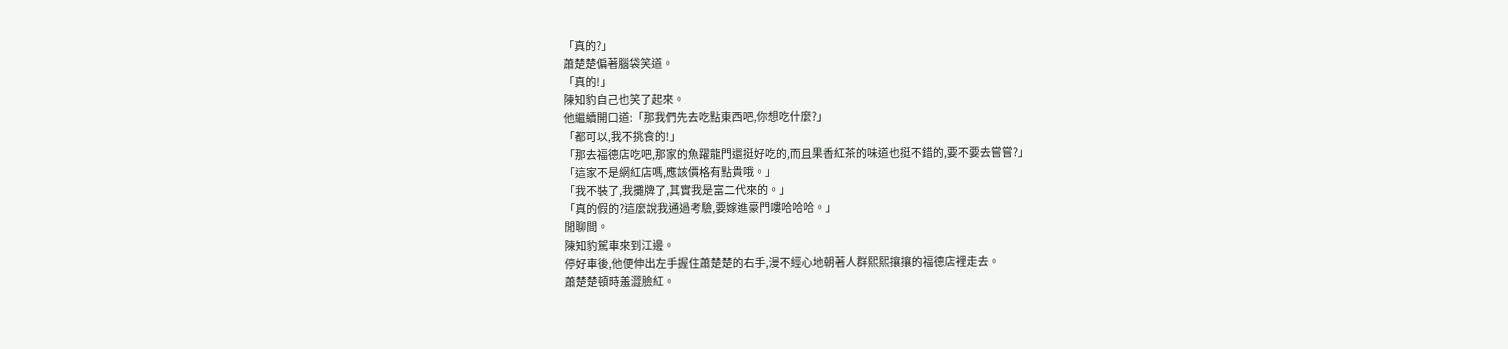「真的?」
蕭楚楚偏著腦袋笑道。
「真的!」
陳知豹自己也笑了起來。
他繼續開口道:「那我們先去吃點東西吧,你想吃什麼?」
「都可以,我不挑食的!」
「那去福德店吃吧,那家的魚躍龍門還挺好吃的,而且果香紅茶的味道也挺不錯的,要不要去嘗嘗?」
「這家不是網紅店嗎,應該價格有點貴哦。」
「我不裝了,我攤牌了,其實我是富二代來的。」
「真的假的?這麼說我通過考驗,要嫁進豪門嘍哈哈哈。」
閒聊間。
陳知豹駕車來到江邊。
停好車後,他便伸出左手握住蕭楚楚的右手,漫不經心地朝著人群熙熙攘攘的福德店裡走去。
蕭楚楚頓時羞澀臉紅。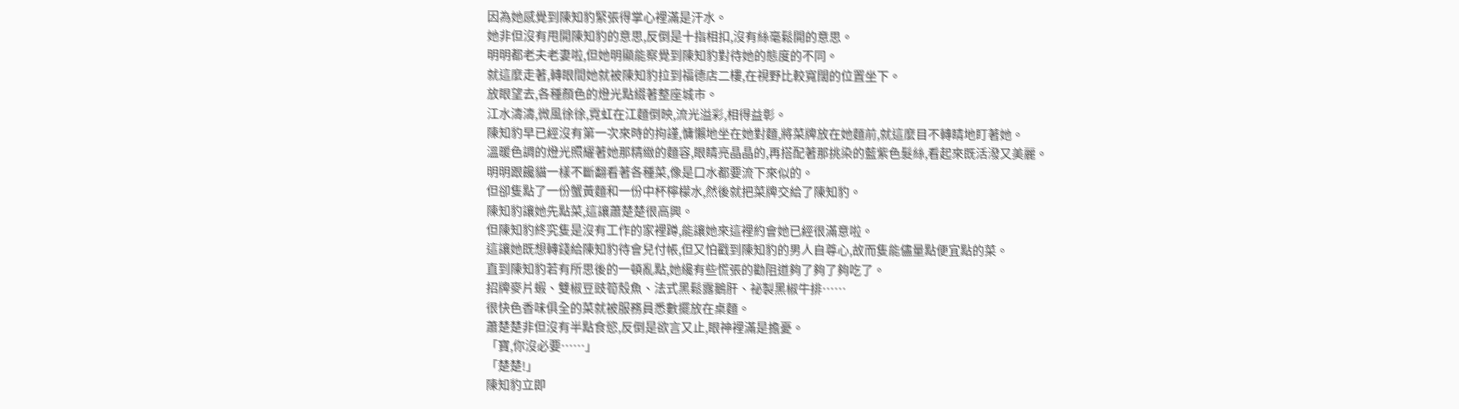因為她感覺到陳知豹緊張得掌心裡滿是汗水。
她非但沒有甩開陳知豹的意思,反倒是十指相扣,沒有絲毫鬆開的意思。
明明都老夫老妻啦,但她明顯能察覺到陳知豹對待她的態度的不同。
就這麼走著,轉眼間她就被陳知豹拉到福德店二樓,在視野比較寬闊的位置坐下。
放眼望去,各種顏色的燈光點綴著整座城市。
江水濤濤,微風徐徐,霓虹在江麵倒映,流光溢彩,相得益彰。
陳知豹早已經沒有第一次來時的拘謹,慵懶地坐在她對麵,將菜牌放在她麵前,就這麼目不轉睛地盯著她。
溫暖色調的燈光照耀著她那精緻的麵容,眼睛亮晶晶的,再搭配著那挑染的藍紫色髮絲,看起來既活潑又美麗。
明明跟饞貓一樣不斷翻看著各種菜,像是口水都要流下來似的。
但卻隻點了一份蟹黃麵和一份中杯檸檬水,然後就把菜牌交給了陳知豹。
陳知豹讓她先點菜,這讓蕭楚楚很高興。
但陳知豹終究隻是沒有工作的家裡蹲,能讓她來這裡約會她已經很滿意啦。
這讓她既想轉錢給陳知豹待會兒付帳,但又怕戳到陳知豹的男人自尊心,故而隻能儘量點便宜點的菜。
直到陳知豹若有所思後的一頓亂點,她纔有些慌張的勸阻道夠了夠了夠吃了。
招牌麥片蝦、雙椒豆豉筍殼魚、法式黑鬆露鵝肝、祕製黑椒牛排……
很快色香味俱全的菜就被服務員悉數擺放在桌麵。
蕭楚楚非但沒有半點食慾,反倒是欲言又止,眼神裡滿是擔憂。
「寶,你沒必要……」
「楚楚!」
陳知豹立即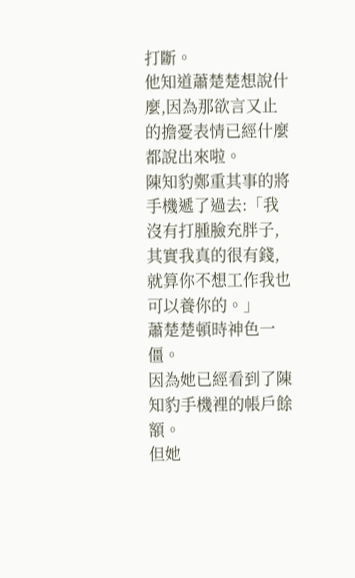打斷。
他知道蕭楚楚想說什麼,因為那欲言又止的擔憂表情已經什麼都說出來啦。
陳知豹鄭重其事的將手機遞了過去:「我沒有打腫臉充胖子,其實我真的很有錢,就算你不想工作我也可以養你的。」
蕭楚楚頓時神色一僵。
因為她已經看到了陳知豹手機裡的帳戶餘額。
但她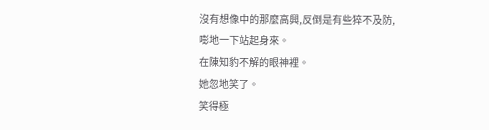沒有想像中的那麼高興,反倒是有些猝不及防,嘭地一下站起身來。
在陳知豹不解的眼神裡。
她忽地笑了。
笑得極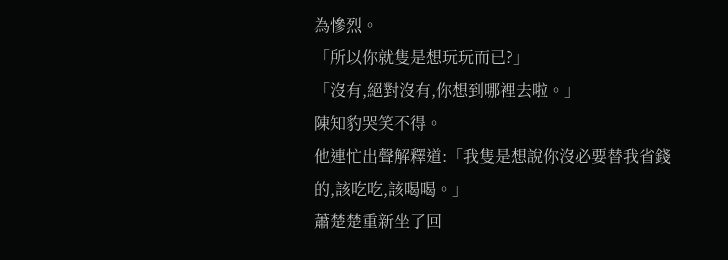為慘烈。
「所以你就隻是想玩玩而已?」
「沒有,絕對沒有,你想到哪裡去啦。」
陳知豹哭笑不得。
他連忙出聲解釋道:「我隻是想說你沒必要替我省錢的,該吃吃,該喝喝。」
蕭楚楚重新坐了回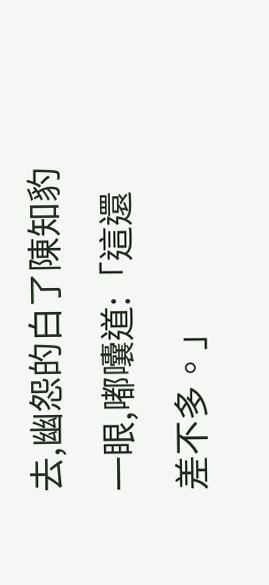去,幽怨的白了陳知豹一眼,嘟囔道:「這還差不多。」